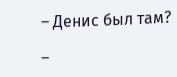– Денис был там?

–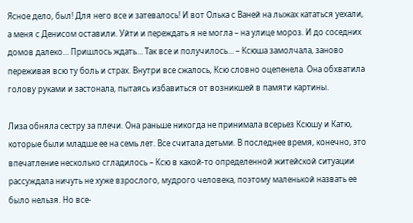Ясное дело, был! Для него все и затевалось! И вот Олька с Ваней на лыжах кататься уехали, а меня с Денисом оставили. Уйти и переждать я не могла – на улице мороз. И до соседних домов далеко… Пришлось ждать… Так все и получилось… – Ксюша замолчала, заново переживая всю ту боль и страх. Внутри все сжалось, Ксю словно оцепенела. Она обхватила голову руками и застонала, пытаясь избавиться от возникшей в памяти картины.

Лиза обняла сестру за плечи. Она раньше никогда не принимала всерьез Ксюшу и Катю, которые были младше ее на семь лет. Все считала детьми. В последнее время, конечно, это впечатление несколько сгладилось – Ксю в какой-то определенной житейской ситуации рассуждала ничуть не хуже взрослого, мудрого человека, поэтому маленькой назвать ее было нельзя. Но все-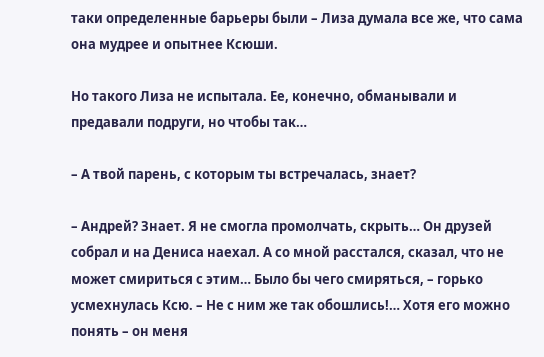таки определенные барьеры были – Лиза думала все же, что сама она мудрее и опытнее Ксюши.

Но такого Лиза не испытала. Ее, конечно, обманывали и предавали подруги, но чтобы так…

– А твой парень, с которым ты встречалась, знает?

– Андрей? Знает. Я не смогла промолчать, скрыть… Он друзей собрал и на Дениса наехал. А со мной расстался, сказал, что не может смириться с этим… Было бы чего смиряться, – горько усмехнулась Ксю. – Не с ним же так обошлись!… Хотя его можно понять – он меня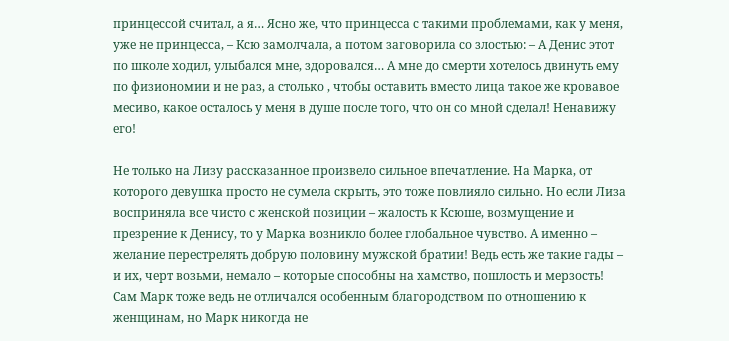принцессой считал, а я… Ясно же, что принцесса с такими проблемами, как у меня, уже не принцесса, – Ксю замолчала, а потом заговорила со злостью: – А Денис этот по школе ходил, улыбался мне, здоровался… А мне до смерти хотелось двинуть ему по физиономии и не раз, а столько , чтобы оставить вместо лица такое же кровавое месиво, какое осталось у меня в душе после того, что он со мной сделал! Ненавижу его!

Не только на Лизу рассказанное произвело сильное впечатление. На Марка, от которого девушка просто не сумела скрыть, это тоже повлияло сильно. Но если Лиза восприняла все чисто с женской позиции – жалость к Ксюше, возмущение и презрение к Денису, то у Марка возникло более глобальное чувство. А именно – желание перестрелять добрую половину мужской братии! Ведь есть же такие гады – и их, черт возьми, немало – которые способны на хамство, пошлость и мерзость! Сам Марк тоже ведь не отличался особенным благородством по отношению к женщинам, но Марк никогда не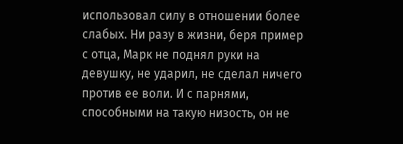использовал силу в отношении более слабых. Ни разу в жизни, беря пример с отца, Марк не поднял руки на девушку, не ударил, не сделал ничего против ее воли. И с парнями, способными на такую низость, он не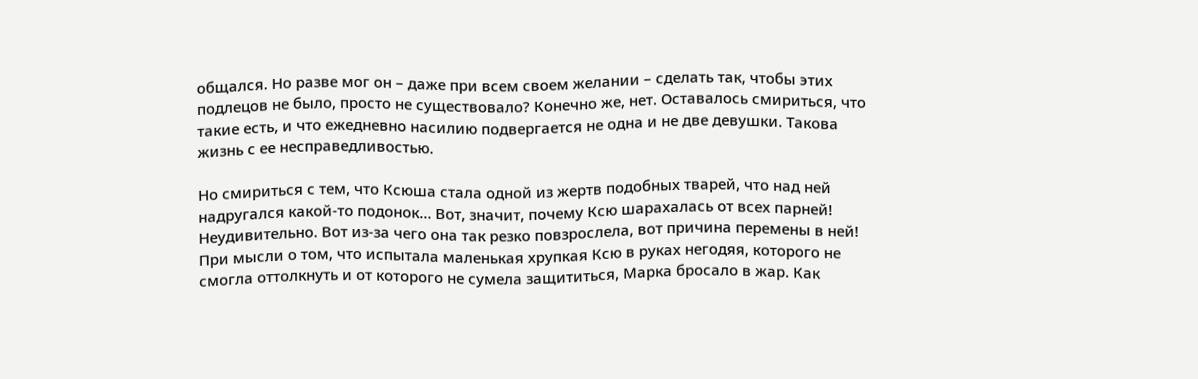общался. Но разве мог он – даже при всем своем желании – сделать так, чтобы этих подлецов не было, просто не существовало? Конечно же, нет. Оставалось смириться, что такие есть, и что ежедневно насилию подвергается не одна и не две девушки. Такова жизнь с ее несправедливостью.

Но смириться с тем, что Ксюша стала одной из жертв подобных тварей, что над ней надругался какой-то подонок… Вот, значит, почему Ксю шарахалась от всех парней! Неудивительно. Вот из-за чего она так резко повзрослела, вот причина перемены в ней! При мысли о том, что испытала маленькая хрупкая Ксю в руках негодяя, которого не смогла оттолкнуть и от которого не сумела защититься, Марка бросало в жар. Как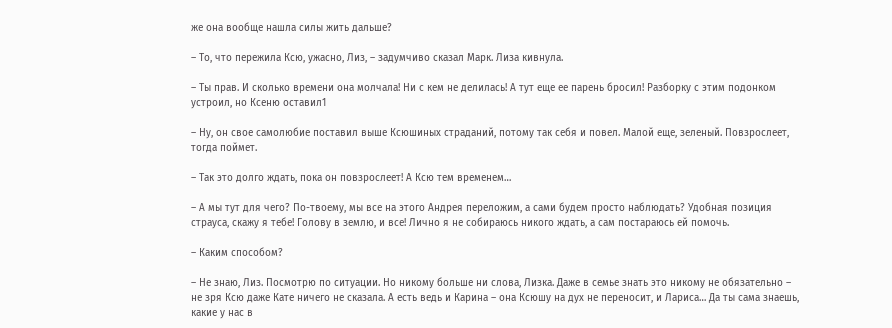же она вообще нашла силы жить дальше?

– То, что пережила Ксю, ужасно, Лиз, – задумчиво сказал Марк. Лиза кивнула.

– Ты прав. И сколько времени она молчала! Ни с кем не делилась! А тут еще ее парень бросил! Разборку с этим подонком устроил, но Ксеню оставил1

– Ну, он свое самолюбие поставил выше Ксюшиных страданий, потому так себя и повел. Малой еще, зеленый. Повзрослеет, тогда поймет.

– Так это долго ждать, пока он повзрослеет! А Ксю тем временем…

– А мы тут для чего? По-твоему, мы все на этого Андрея переложим, а сами будем просто наблюдать? Удобная позиция страуса, скажу я тебе! Голову в землю, и все! Лично я не собираюсь никого ждать, а сам постараюсь ей помочь.

– Каким способом?

– Не знаю, Лиз. Посмотрю по ситуации. Но никому больше ни слова, Лизка. Даже в семье знать это никому не обязательно – не зря Ксю даже Кате ничего не сказала. А есть ведь и Карина – она Ксюшу на дух не переносит, и Лариса… Да ты сама знаешь, какие у нас в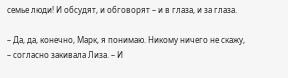семье люди! И обсудят, и обговорят – и в глаза, и за глаза.

– Да, да, конечно, Марк, я понимаю. Никому ничего не скажу, – согласно закивала Лиза. – И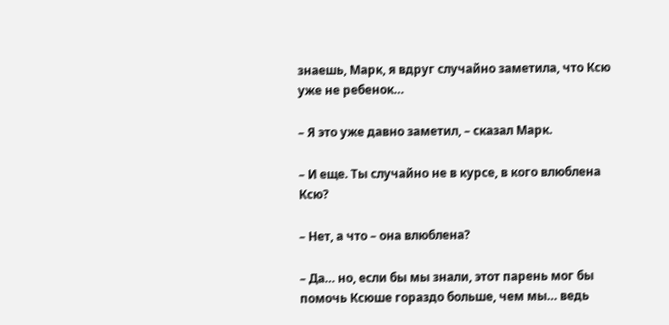знаешь, Марк, я вдруг случайно заметила, что Ксю уже не ребенок…

– Я это уже давно заметил, – сказал Марк.

– И еще. Ты случайно не в курсе, в кого влюблена Ксю?

– Нет, а что – она влюблена?

– Да… но, если бы мы знали, этот парень мог бы помочь Ксюше гораздо больше, чем мы… ведь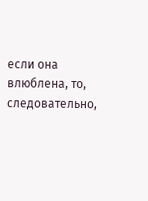если она влюблена, то, следовательно,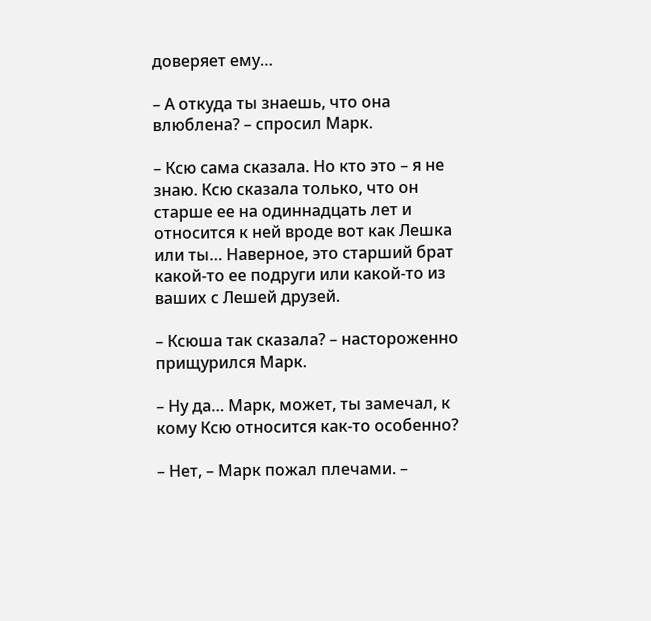доверяет ему…

– А откуда ты знаешь, что она влюблена? – спросил Марк.

– Ксю сама сказала. Но кто это – я не знаю. Ксю сказала только, что он старше ее на одиннадцать лет и относится к ней вроде вот как Лешка или ты… Наверное, это старший брат какой-то ее подруги или какой-то из ваших с Лешей друзей.

– Ксюша так сказала? – настороженно прищурился Марк.

– Ну да… Марк, может, ты замечал, к кому Ксю относится как-то особенно?

– Нет, – Марк пожал плечами. –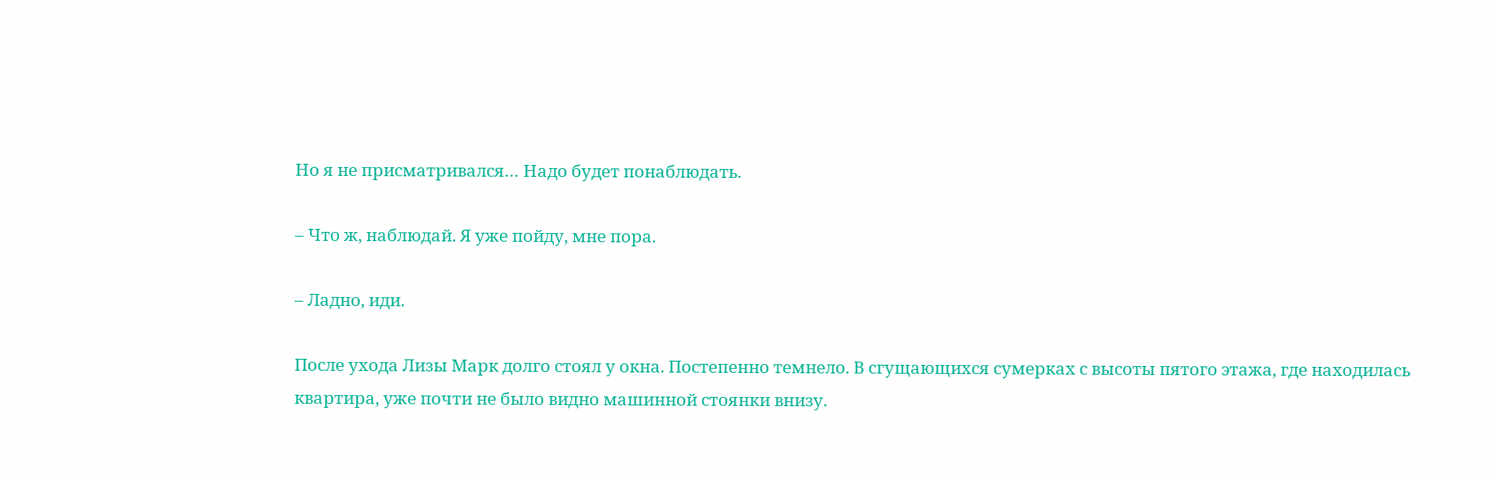Но я не присматривался… Надо будет понаблюдать.

– Что ж, наблюдай. Я уже пойду, мне пора.

– Ладно, иди.

После ухода Лизы Марк долго стоял у окна. Постепенно темнело. В сгущающихся сумерках с высоты пятого этажа, где находилась квартира, уже почти не было видно машинной стоянки внизу.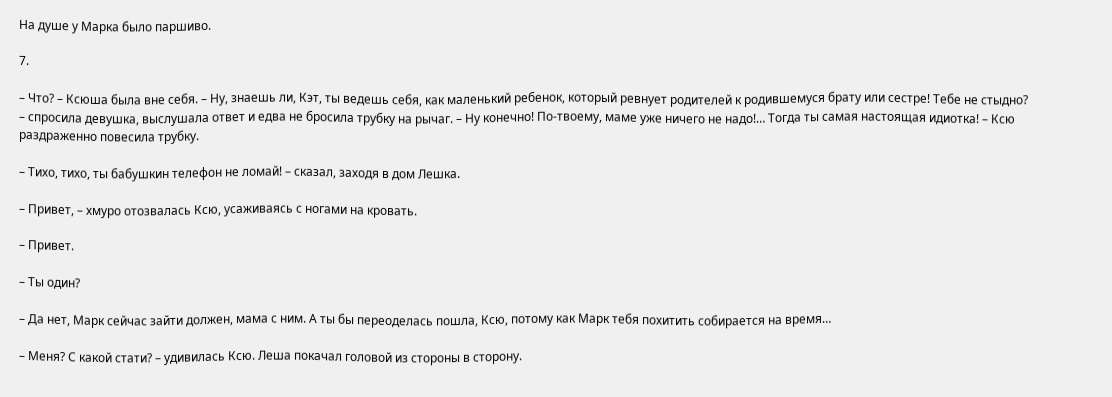На душе у Марка было паршиво.

7.

– Что? – Ксюша была вне себя. – Ну, знаешь ли, Кэт, ты ведешь себя, как маленький ребенок, который ревнует родителей к родившемуся брату или сестре! Тебе не стыдно? – спросила девушка, выслушала ответ и едва не бросила трубку на рычаг. – Ну конечно! По-твоему, маме уже ничего не надо!… Тогда ты самая настоящая идиотка! – Ксю раздраженно повесила трубку.

– Тихо, тихо, ты бабушкин телефон не ломай! – сказал, заходя в дом Лешка.

– Привет, – хмуро отозвалась Ксю, усаживаясь с ногами на кровать.

– Привет.

– Ты один?

– Да нет, Марк сейчас зайти должен, мама с ним. А ты бы переоделась пошла, Ксю, потому как Марк тебя похитить собирается на время…

– Меня? С какой стати? – удивилась Ксю. Леша покачал головой из стороны в сторону.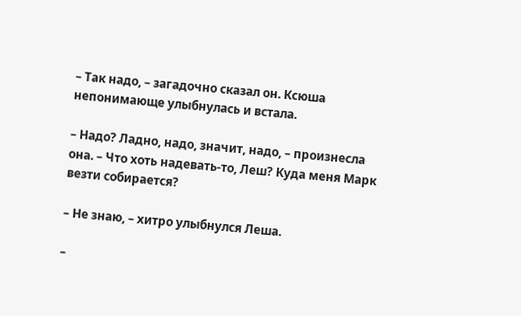– Так надо, – загадочно сказал он. Ксюша непонимающе улыбнулась и встала.

– Надо? Ладно, надо, значит, надо, – произнесла она. – Что хоть надевать-то, Леш? Куда меня Марк везти собирается?

– Не знаю, – хитро улыбнулся Леша.

–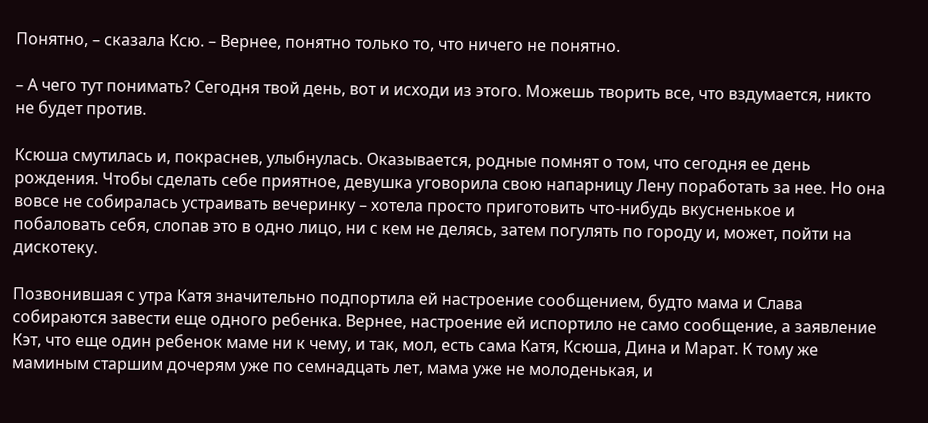Понятно, – сказала Ксю. – Вернее, понятно только то, что ничего не понятно.

– А чего тут понимать? Сегодня твой день, вот и исходи из этого. Можешь творить все, что вздумается, никто не будет против.

Ксюша смутилась и, покраснев, улыбнулась. Оказывается, родные помнят о том, что сегодня ее день рождения. Чтобы сделать себе приятное, девушка уговорила свою напарницу Лену поработать за нее. Но она вовсе не собиралась устраивать вечеринку – хотела просто приготовить что-нибудь вкусненькое и побаловать себя, слопав это в одно лицо, ни с кем не делясь, затем погулять по городу и, может, пойти на дискотеку.

Позвонившая с утра Катя значительно подпортила ей настроение сообщением, будто мама и Слава собираются завести еще одного ребенка. Вернее, настроение ей испортило не само сообщение, а заявление Кэт, что еще один ребенок маме ни к чему, и так, мол, есть сама Катя, Ксюша, Дина и Марат. К тому же маминым старшим дочерям уже по семнадцать лет, мама уже не молоденькая, и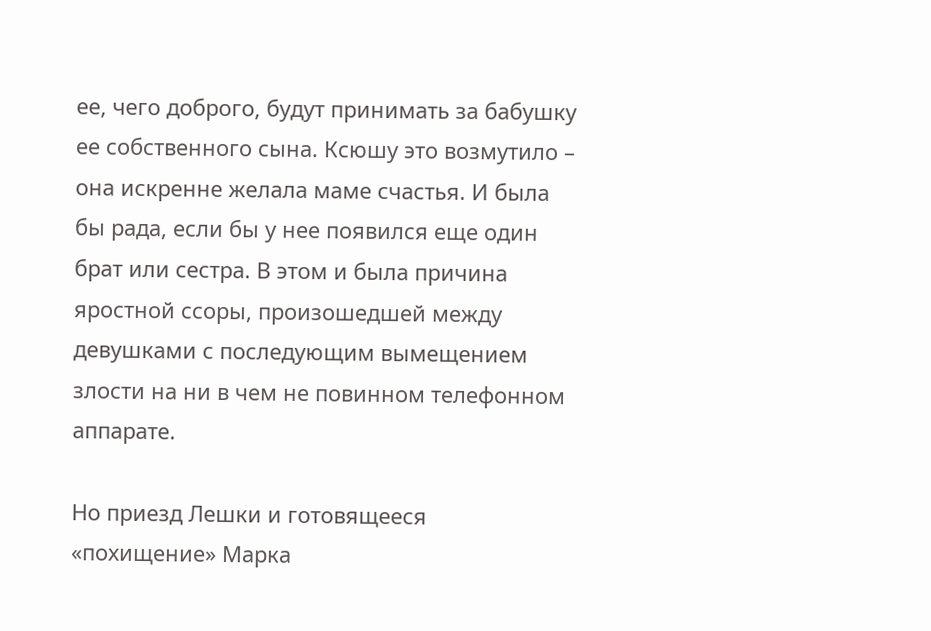ее, чего доброго, будут принимать за бабушку ее собственного сына. Ксюшу это возмутило – она искренне желала маме счастья. И была бы рада, если бы у нее появился еще один брат или сестра. В этом и была причина яростной ссоры, произошедшей между девушками с последующим вымещением злости на ни в чем не повинном телефонном аппарате.

Но приезд Лешки и готовящееся «похищение» Марка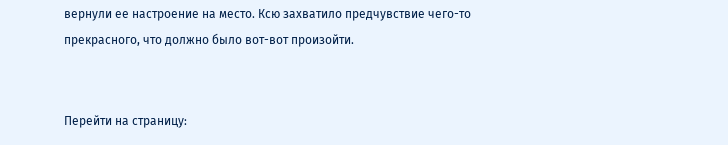вернули ее настроение на место. Ксю захватило предчувствие чего-то прекрасного, что должно было вот-вот произойти.


Перейти на страницу: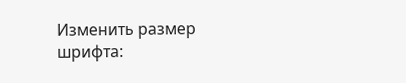Изменить размер шрифта: